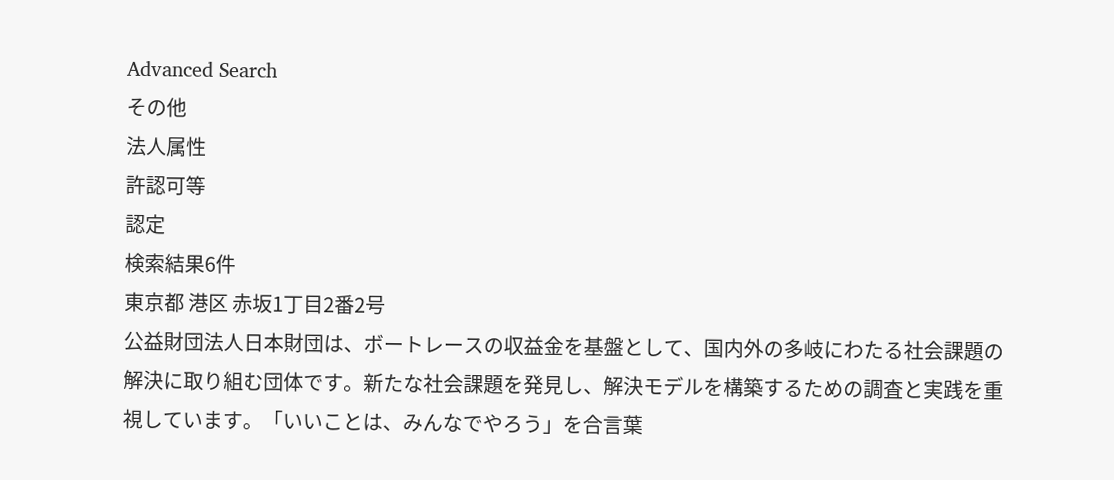Advanced Search
その他
法人属性
許認可等
認定
検索結果6件
東京都 港区 赤坂1丁目2番2号
公益財団法人日本財団は、ボートレースの収益金を基盤として、国内外の多岐にわたる社会課題の解決に取り組む団体です。新たな社会課題を発見し、解決モデルを構築するための調査と実践を重視しています。「いいことは、みんなでやろう」を合言葉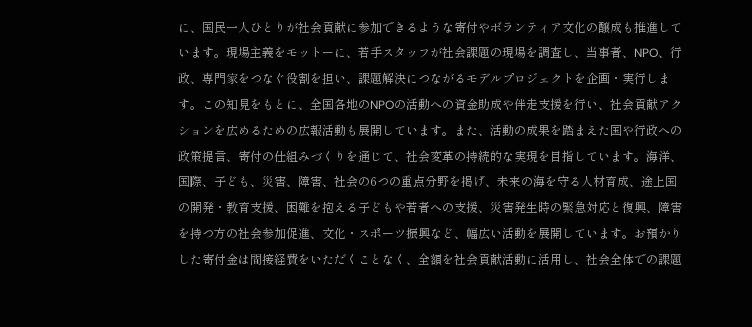に、国民一人ひとりが社会貢献に参加できるような寄付やボランティア文化の醸成も推進しています。現場主義をモットーに、若手スタッフが社会課題の現場を調査し、当事者、NPO、行政、専門家をつなぐ役割を担い、課題解決につながるモデルプロジェクトを企画・実行します。この知見をもとに、全国各地のNPOの活動への資金助成や伴走支援を行い、社会貢献アクションを広めるための広報活動も展開しています。また、活動の成果を踏まえた国や行政への政策提言、寄付の仕組みづくりを通じて、社会変革の持続的な実現を目指しています。海洋、国際、子ども、災害、障害、社会の6つの重点分野を掲げ、未来の海を守る人材育成、途上国の開発・教育支援、困難を抱える子どもや若者への支援、災害発生時の緊急対応と復興、障害を持つ方の社会参加促進、文化・スポーツ振興など、幅広い活動を展開しています。お預かりした寄付金は間接経費をいただくことなく、全額を社会貢献活動に活用し、社会全体での課題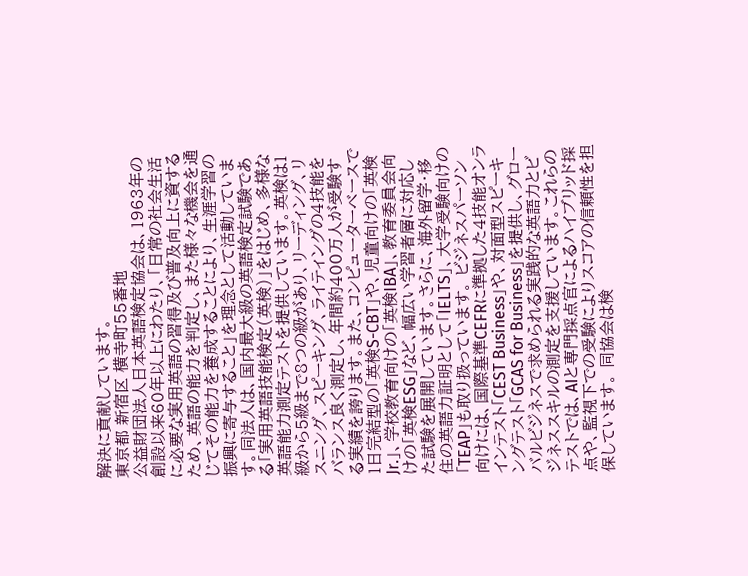解決に貢献しています。
東京都 新宿区 横寺町55番地
公益財団法人日本英語検定協会は、1963年の創設以来60年以上にわたり、「日常の社会生活に必要な実用英語の習得及び普及向上に資するため、英語の能力を判定し、また様々な機会を通じてその能力を養成することにより、生涯学習の振興に寄与すること」を理念として活動しています。同法人は、国内最大級の英語検定試験である「実用英語技能検定(英検)」をはじめ、多様な英語能力測定テストを提供しています。英検は1級から5級まで8つの級があり、リーディング、リスニング、スピーキング、ライティングの4技能をバランス良く測定し、年間約400万人が受験する実績を誇ります。また、コンピューターベースで1日完結型の「英検S-CBT」や、児童向けの「英検Jr.」、学校教育向けの「英検IBA」、教育委員会向けの「英検ESG」など、幅広い学習者層に対応した試験を展開しています。さらに、海外留学・移住の英語力証明として「IELTS」、大学受験向けの「TEAP」も取り扱っています。 ビジネスパーソン向けには、国際基準CEFRに準拠した4技能オンラインテスト「CEST Business」や、対面型スピーキングテスト「GCAS for Business」を提供し、グローバルビジネスで求められる実践的な英語力とビジネススキルの測定を支援しています。これらのテストでは、AIと専門採点官によるハイブリッド採点や、監視下での受験によりスコアの信頼性を担保しています。 同協会は検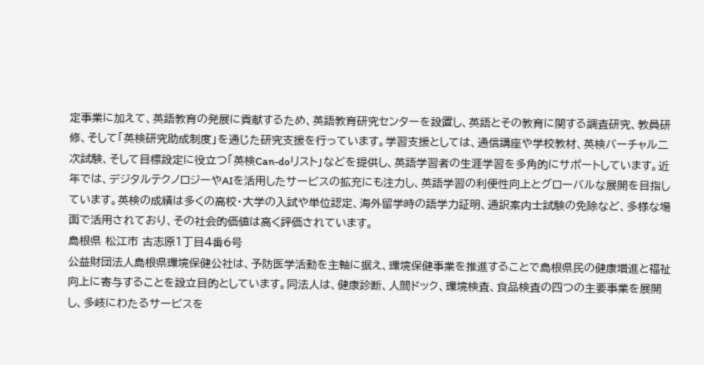定事業に加えて、英語教育の発展に貢献するため、英語教育研究センターを設置し、英語とその教育に関する調査研究、教員研修、そして「英検研究助成制度」を通じた研究支援を行っています。学習支援としては、通信講座や学校教材、英検バーチャル二次試験、そして目標設定に役立つ「英検Can-doリスト」などを提供し、英語学習者の生涯学習を多角的にサポートしています。近年では、デジタルテクノロジーやAIを活用したサービスの拡充にも注力し、英語学習の利便性向上とグローバルな展開を目指しています。英検の成績は多くの高校・大学の入試や単位認定、海外留学時の語学力証明、通訳案内士試験の免除など、多様な場面で活用されており、その社会的価値は高く評価されています。
島根県 松江市 古志原1丁目4番6号
公益財団法人島根県環境保健公社は、予防医学活動を主軸に据え、環境保健事業を推進することで島根県民の健康増進と福祉向上に寄与することを設立目的としています。同法人は、健康診断、人間ドック、環境検査、食品検査の四つの主要事業を展開し、多岐にわたるサービスを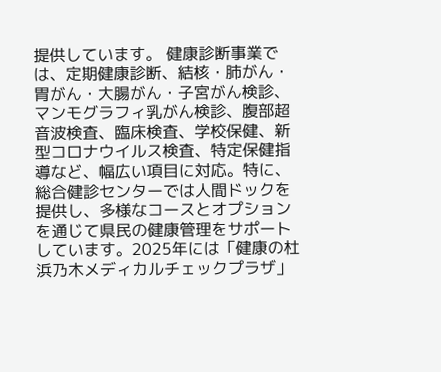提供しています。 健康診断事業では、定期健康診断、結核・肺がん・胃がん・大腸がん・子宮がん検診、マンモグラフィ乳がん検診、腹部超音波検査、臨床検査、学校保健、新型コロナウイルス検査、特定保健指導など、幅広い項目に対応。特に、総合健診センターでは人間ドックを提供し、多様なコースとオプションを通じて県民の健康管理をサポートしています。2025年には「健康の杜 浜乃木メディカルチェックプラザ」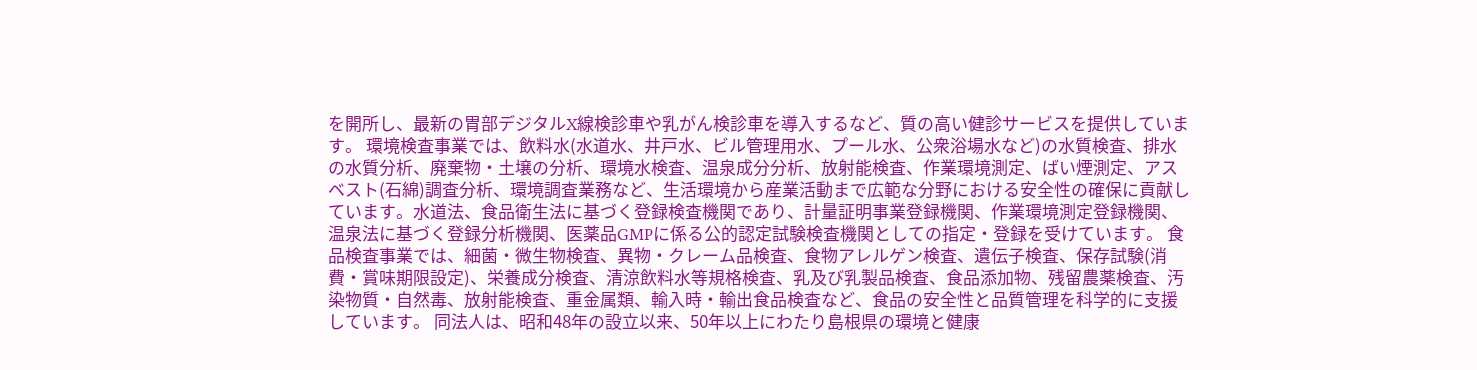を開所し、最新の胃部デジタルX線検診車や乳がん検診車を導入するなど、質の高い健診サービスを提供しています。 環境検査事業では、飲料水(水道水、井戸水、ビル管理用水、プール水、公衆浴場水など)の水質検査、排水の水質分析、廃棄物・土壌の分析、環境水検査、温泉成分分析、放射能検査、作業環境測定、ばい煙測定、アスベスト(石綿)調査分析、環境調査業務など、生活環境から産業活動まで広範な分野における安全性の確保に貢献しています。水道法、食品衛生法に基づく登録検査機関であり、計量証明事業登録機関、作業環境測定登録機関、温泉法に基づく登録分析機関、医薬品GMPに係る公的認定試験検査機関としての指定・登録を受けています。 食品検査事業では、細菌・微生物検査、異物・クレーム品検査、食物アレルゲン検査、遺伝子検査、保存試験(消費・賞味期限設定)、栄養成分検査、清涼飲料水等規格検査、乳及び乳製品検査、食品添加物、残留農薬検査、汚染物質・自然毒、放射能検査、重金属類、輸入時・輸出食品検査など、食品の安全性と品質管理を科学的に支援しています。 同法人は、昭和48年の設立以来、50年以上にわたり島根県の環境と健康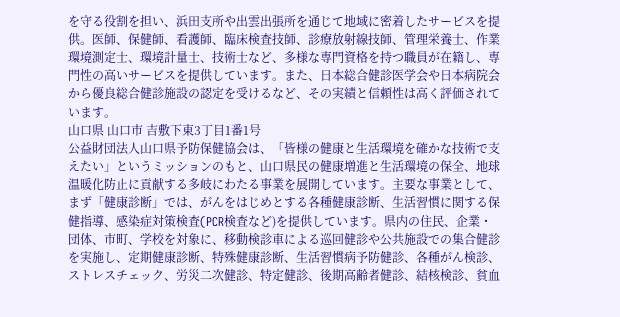を守る役割を担い、浜田支所や出雲出張所を通じて地域に密着したサービスを提供。医師、保健師、看護師、臨床検査技師、診療放射線技師、管理栄養士、作業環境測定士、環境計量士、技術士など、多様な専門資格を持つ職員が在籍し、専門性の高いサービスを提供しています。また、日本総合健診医学会や日本病院会から優良総合健診施設の認定を受けるなど、その実績と信頼性は高く評価されています。
山口県 山口市 吉敷下東3丁目1番1号
公益財団法人山口県予防保健協会は、「皆様の健康と生活環境を確かな技術で支えたい」というミッションのもと、山口県民の健康増進と生活環境の保全、地球温暖化防止に貢献する多岐にわたる事業を展開しています。主要な事業として、まず「健康診断」では、がんをはじめとする各種健康診断、生活習慣に関する保健指導、感染症対策検査(PCR検査など)を提供しています。県内の住民、企業・団体、市町、学校を対象に、移動検診車による巡回健診や公共施設での集合健診を実施し、定期健康診断、特殊健康診断、生活習慣病予防健診、各種がん検診、ストレスチェック、労災二次健診、特定健診、後期高齢者健診、結核検診、貧血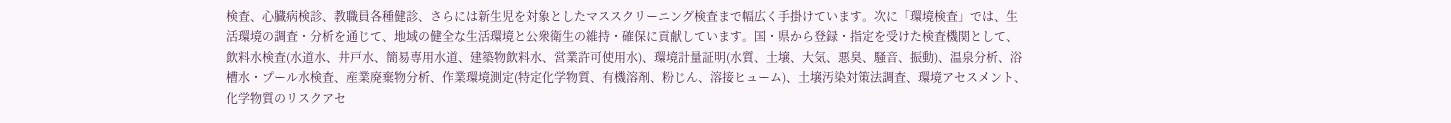検査、心臓病検診、教職員各種健診、さらには新生児を対象としたマススクリーニング検査まで幅広く手掛けています。次に「環境検査」では、生活環境の調査・分析を通じて、地域の健全な生活環境と公衆衛生の維持・確保に貢献しています。国・県から登録・指定を受けた検査機関として、飲料水検査(水道水、井戸水、簡易専用水道、建築物飲料水、営業許可使用水)、環境計量証明(水質、土壌、大気、悪臭、騒音、振動)、温泉分析、浴槽水・プール水検査、産業廃棄物分析、作業環境測定(特定化学物質、有機溶剤、粉じん、溶接ヒューム)、土壌汚染対策法調査、環境アセスメント、化学物質のリスクアセ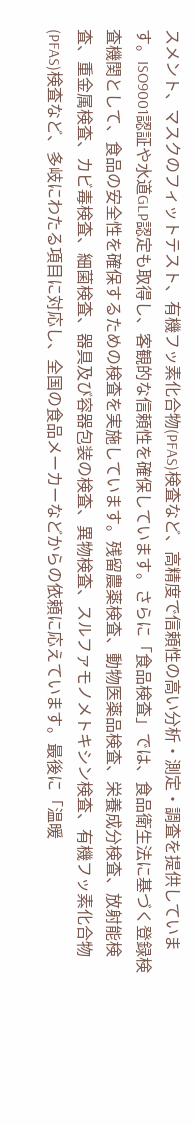スメント、マスクのフィットテスト、有機フッ素化合物(PFAS)検査など、高精度で信頼性の高い分析・測定・調査を提供しています。ISO9001認証や水道GLP認定も取得し、客観的な信頼性を確保しています。さらに「食品検査」では、食品衛生法に基づく登録検査機関として、食品の安全性を確保するための検査を実施しています。残留農薬検査、動物医薬品検査、栄養成分検査、放射能検査、重金属検査、カビ毒検査、細菌検査、器具及び容器包装の検査、異物検査、スルファモノメトキシン検査、有機フッ素化合物(PFAS)検査など、多岐にわたる項目に対応し、全国の食品メーカーなどからの依頼に応えています。最後に「温暖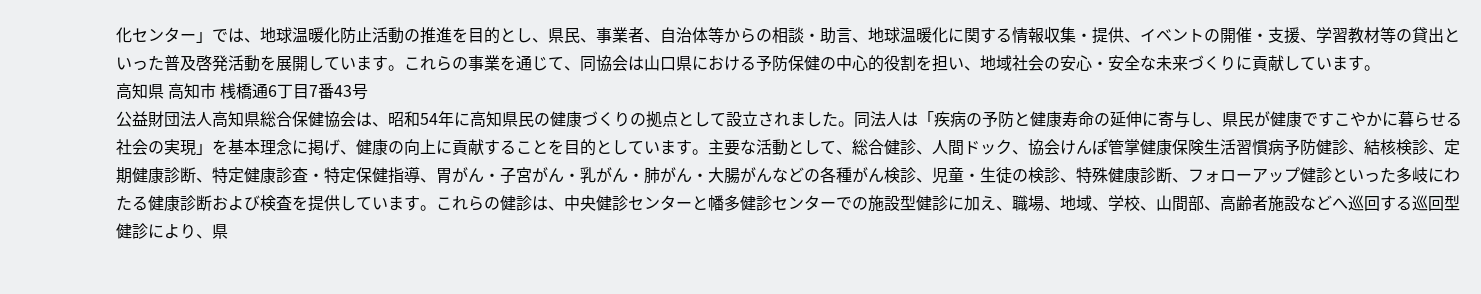化センター」では、地球温暖化防止活動の推進を目的とし、県民、事業者、自治体等からの相談・助言、地球温暖化に関する情報収集・提供、イベントの開催・支援、学習教材等の貸出といった普及啓発活動を展開しています。これらの事業を通じて、同協会は山口県における予防保健の中心的役割を担い、地域社会の安心・安全な未来づくりに貢献しています。
高知県 高知市 桟橋通6丁目7番43号
公益財団法人高知県総合保健協会は、昭和54年に高知県民の健康づくりの拠点として設立されました。同法人は「疾病の予防と健康寿命の延伸に寄与し、県民が健康ですこやかに暮らせる社会の実現」を基本理念に掲げ、健康の向上に貢献することを目的としています。主要な活動として、総合健診、人間ドック、協会けんぽ管掌健康保険生活習慣病予防健診、結核検診、定期健康診断、特定健康診査・特定保健指導、胃がん・子宮がん・乳がん・肺がん・大腸がんなどの各種がん検診、児童・生徒の検診、特殊健康診断、フォローアップ健診といった多岐にわたる健康診断および検査を提供しています。これらの健診は、中央健診センターと幡多健診センターでの施設型健診に加え、職場、地域、学校、山間部、高齢者施設などへ巡回する巡回型健診により、県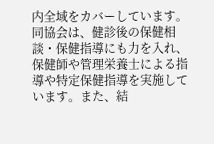内全域をカバーしています。 同協会は、健診後の保健相談・保健指導にも力を入れ、保健師や管理栄養士による指導や特定保健指導を実施しています。また、結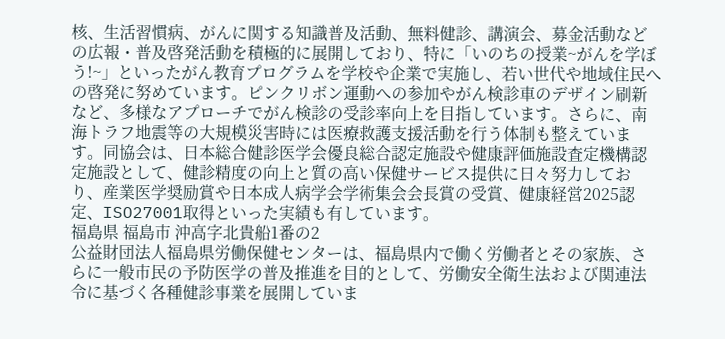核、生活習慣病、がんに関する知識普及活動、無料健診、講演会、募金活動などの広報・普及啓発活動を積極的に展開しており、特に「いのちの授業~がんを学ぼう!~」といったがん教育プログラムを学校や企業で実施し、若い世代や地域住民への啓発に努めています。ピンクリボン運動への参加やがん検診車のデザイン刷新など、多様なアプローチでがん検診の受診率向上を目指しています。さらに、南海トラフ地震等の大規模災害時には医療救護支援活動を行う体制も整えています。同協会は、日本総合健診医学会優良総合認定施設や健康評価施設査定機構認定施設として、健診精度の向上と質の高い保健サービス提供に日々努力しており、産業医学奨励賞や日本成人病学会学術集会会長賞の受賞、健康経営2025認定、ISO27001取得といった実績も有しています。
福島県 福島市 沖高字北貴船1番の2
公益財団法人福島県労働保健センターは、福島県内で働く労働者とその家族、さらに一般市民の予防医学の普及推進を目的として、労働安全衛生法および関連法令に基づく各種健診事業を展開していま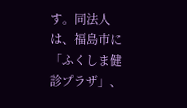す。同法人は、福島市に「ふくしま健診プラザ」、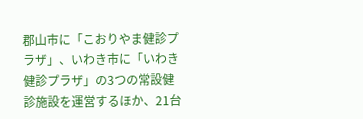郡山市に「こおりやま健診プラザ」、いわき市に「いわき健診プラザ」の3つの常設健診施設を運営するほか、21台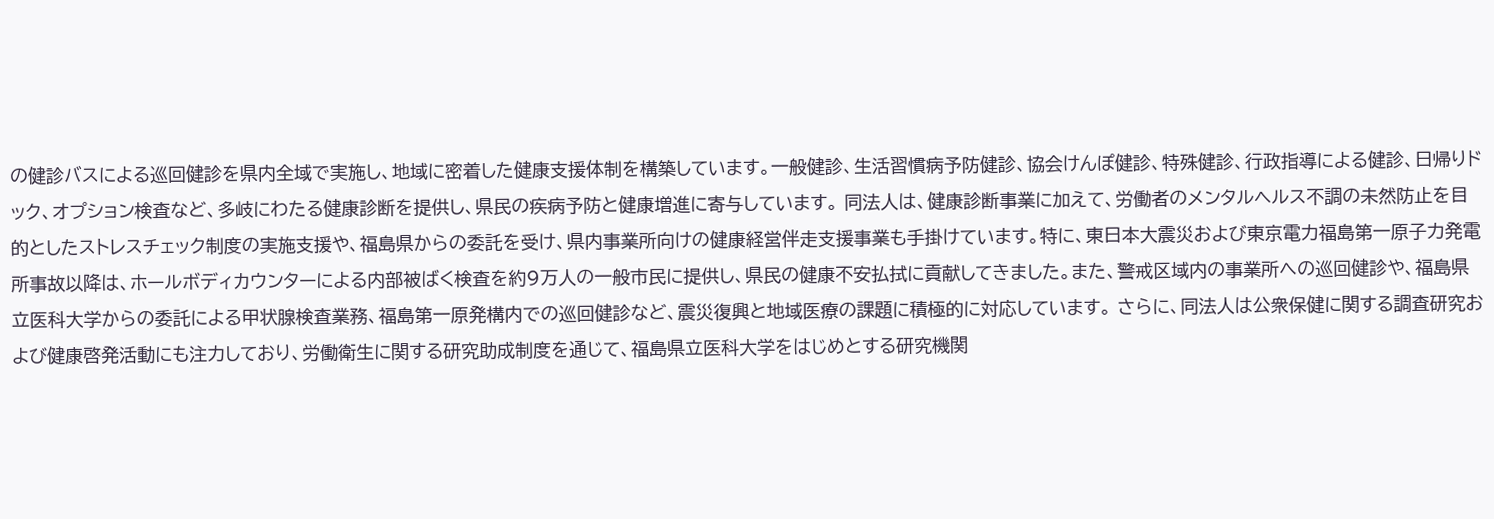の健診バスによる巡回健診を県内全域で実施し、地域に密着した健康支援体制を構築しています。一般健診、生活習慣病予防健診、協会けんぽ健診、特殊健診、行政指導による健診、日帰りドック、オプション検査など、多岐にわたる健康診断を提供し、県民の疾病予防と健康増進に寄与しています。 同法人は、健康診断事業に加えて、労働者のメンタルヘルス不調の未然防止を目的としたストレスチェック制度の実施支援や、福島県からの委託を受け、県内事業所向けの健康経営伴走支援事業も手掛けています。特に、東日本大震災および東京電力福島第一原子力発電所事故以降は、ホールボディカウンターによる内部被ばく検査を約9万人の一般市民に提供し、県民の健康不安払拭に貢献してきました。また、警戒区域内の事業所への巡回健診や、福島県立医科大学からの委託による甲状腺検査業務、福島第一原発構内での巡回健診など、震災復興と地域医療の課題に積極的に対応しています。 さらに、同法人は公衆保健に関する調査研究および健康啓発活動にも注力しており、労働衛生に関する研究助成制度を通じて、福島県立医科大学をはじめとする研究機関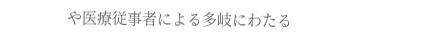や医療従事者による多岐にわたる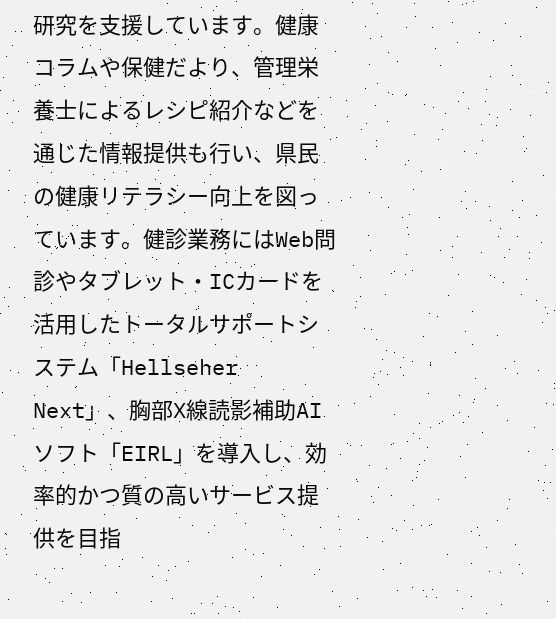研究を支援しています。健康コラムや保健だより、管理栄養士によるレシピ紹介などを通じた情報提供も行い、県民の健康リテラシー向上を図っています。健診業務にはWeb問診やタブレット・ICカードを活用したトータルサポートシステム「Hellseher Next」、胸部X線読影補助AIソフト「EIRL」を導入し、効率的かつ質の高いサービス提供を目指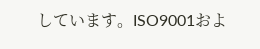しています。ISO9001およ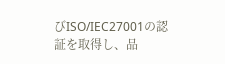びISO/IEC27001の認証を取得し、品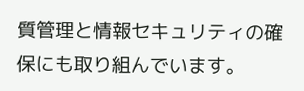質管理と情報セキュリティの確保にも取り組んでいます。